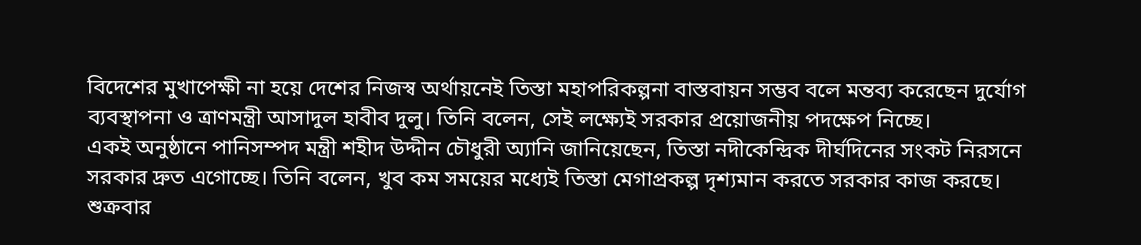বিদেশের মুখাপেক্ষী না হয়ে দেশের নিজস্ব অর্থায়নেই তিস্তা মহাপরিকল্পনা বাস্তবায়ন সম্ভব বলে মন্তব্য করেছেন দুর্যোগ ব্যবস্থাপনা ও ত্রাণমন্ত্রী আসাদুল হাবীব দুলু। তিনি বলেন, সেই লক্ষ্যেই সরকার প্রয়োজনীয় পদক্ষেপ নিচ্ছে।
একই অনুষ্ঠানে পানিসম্পদ মন্ত্রী শহীদ উদ্দীন চৌধুরী অ্যানি জানিয়েছেন, তিস্তা নদীকেন্দ্রিক দীর্ঘদিনের সংকট নিরসনে সরকার দ্রুত এগোচ্ছে। তিনি বলেন, খুব কম সময়ের মধ্যেই তিস্তা মেগাপ্রকল্প দৃশ্যমান করতে সরকার কাজ করছে।
শুক্রবার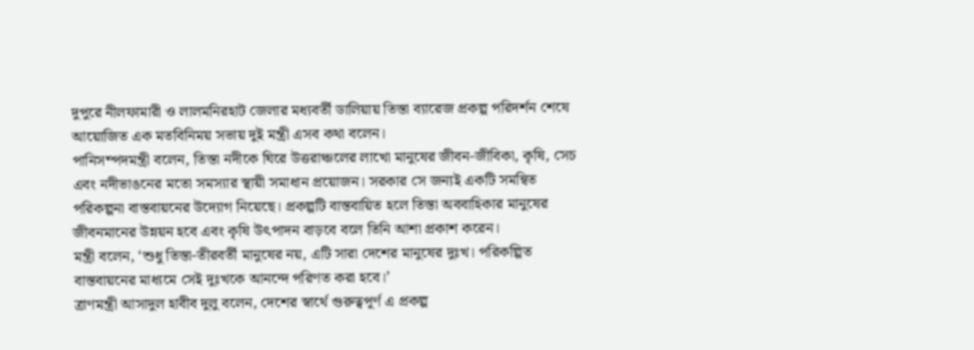দুপুরে নীলফামারী ও লালমনিরহাট জেলার মধ্যবর্তী ডালিয়ায় তিস্তা ব্যারেজ প্রকল্প পরিদর্শন শেষে আয়োজিত এক মতবিনিময় সভায় দুই মন্ত্রী এসব কথা বলেন।
পানিসম্পদমন্ত্রী বলেন, তিস্তা নদীকে ঘিরে উত্তরাঞ্চলের লাখো মানুষের জীবন-জীবিকা, কৃষি, সেচ এবং নদীভাঙনের মতো সমস্যার স্থায়ী সমাধান প্রয়োজন। সরকার সে জন্যই একটি সমন্বিত পরিকল্পনা বাস্তবায়নের উদ্যোগ নিয়েছে। প্রকল্পটি বাস্তবায়িত হলে তিস্তা অববাহিকার মানুষের জীবনমানের উন্নয়ন হবে এবং কৃষি উৎপাদন বাড়বে বলে তিনি আশা প্রকাশ করেন।
মন্ত্রী বলেন, ‘শুধু তিস্তা-তীরবর্তী মানুষের নয়, এটি সারা দেশের মানুষের দুঃখ। পরিকল্পিত বাস্তবায়নের মাধ্যমে সেই দুঃখকে আনন্দে পরিণত করা হবে।’
ত্রাণমন্ত্রী আসাদুল হাবীব দুলু বলেন, দেশের স্বার্থে গুরুত্বপূর্ণ এ প্রকল্প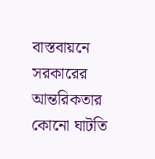বাস্তবায়নে সরকারের আন্তরিকতার কোনো ঘাটতি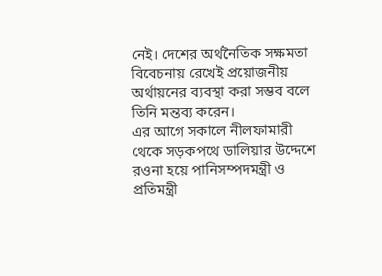নেই। দেশের অর্থনৈতিক সক্ষমতা বিবেচনায় রেখেই প্রয়োজনীয় অর্থায়নের ব্যবস্থা করা সম্ভব বলে তিনি মন্তব্য করেন।
এর আগে সকালে নীলফামারী থেকে সড়কপথে ডালিয়ার উদ্দেশে রওনা হয়ে পানিসম্পদমন্ত্রী ও প্রতিমন্ত্রী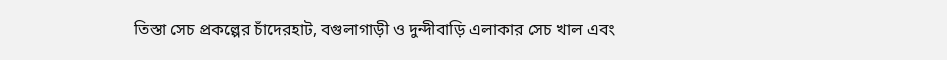তিস্তা সেচ প্রকল্পের চাঁদেরহাট, বগুলাগাড়ী ও দুন্দীবাড়ি এলাকার সেচ খাল এবং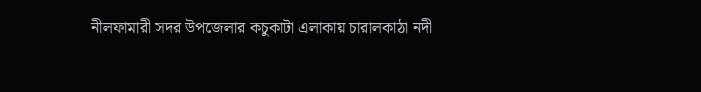নীলফামারী সদর উপজেলার কচুকাটা এলাকায় চারালকাঠা নদী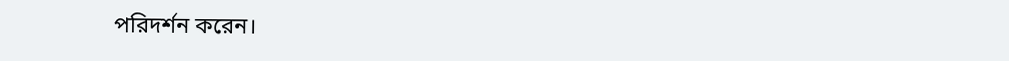পরিদর্শন করেন।